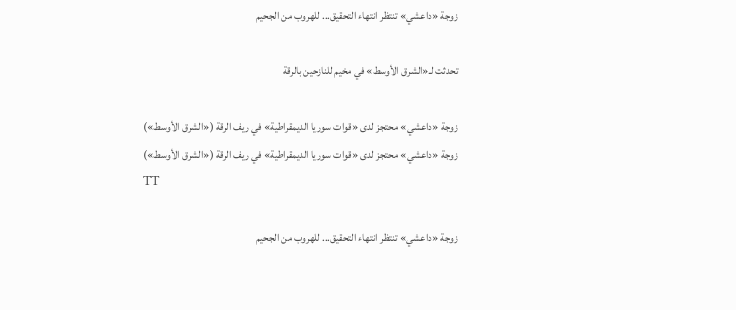زوجة «داعشي» تنتظر انتهاء التحقيق... للهروب من الجحيم

تحدثت لـ«الشرق الأوسط» في مخيم للنازحين بالرقة

زوجة «داعشي» محتجز لدى «قوات سوريا الديمقراطية» في ريف الرقة («الشرق الأوسط»)
زوجة «داعشي» محتجز لدى «قوات سوريا الديمقراطية» في ريف الرقة («الشرق الأوسط»)
TT

زوجة «داعشي» تنتظر انتهاء التحقيق... للهروب من الجحيم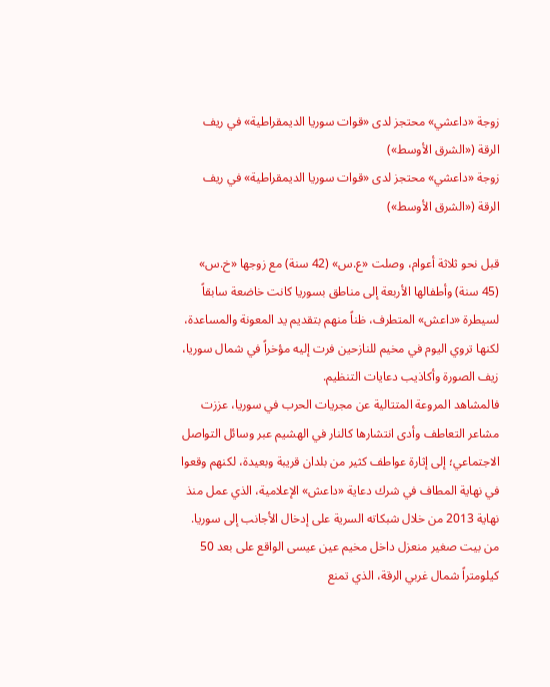زوجة «داعشي» محتجز لدى «قوات سوريا الديمقراطية» في ريف الرقة («الشرق الأوسط»)
زوجة «داعشي» محتجز لدى «قوات سوريا الديمقراطية» في ريف الرقة («الشرق الأوسط»)

قبل نحو ثلاثة أعوام، وصلت «ع.س» (42 سنة) مع زوجها «خ.س» (45 سنة) وأطفالها الأربعة إلى مناطق بسوريا كانت خاضعة سابقاً لسيطرة «داعش» المتطرف، ظناً منهم بتقديم يد المعونة والمساعدة، لكنها تروي اليوم في مخيم للنازحين فرت إليه مؤخراً في شمال سوريا، زيف الصورة وأكاذيب دعايات التنظيم.
فالمشاهد المروعة المتتالية عن مجريات الحرب في سوريا، عززت مشاعر التعاطف وأدى انتشارها كالنار في الهشيم عبر وسائل التواصل الاجتماعي؛ إلى إثارة عواطف كثير من بلدان قريبة وبعيدة، لكنهم وقعوا في نهاية المطاف في شرك دعاية «داعش» الإعلامية، الذي عمل منذ نهاية 2013 من خلال شبكاته السرية على إدخال الأجانب إلى سوريا.
من بيت صغير منعزل داخل مخيم عين عيسى الواقع على بعد 50 كيلومتراً شمال غربي الرقة، الذي تمنع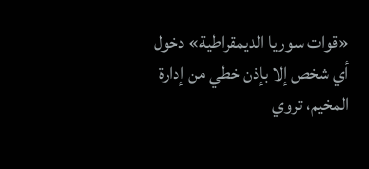«قوات سوريا الديمقراطية» دخول أي شخص إلا بإذن خطي من إدارة المخيم، تروي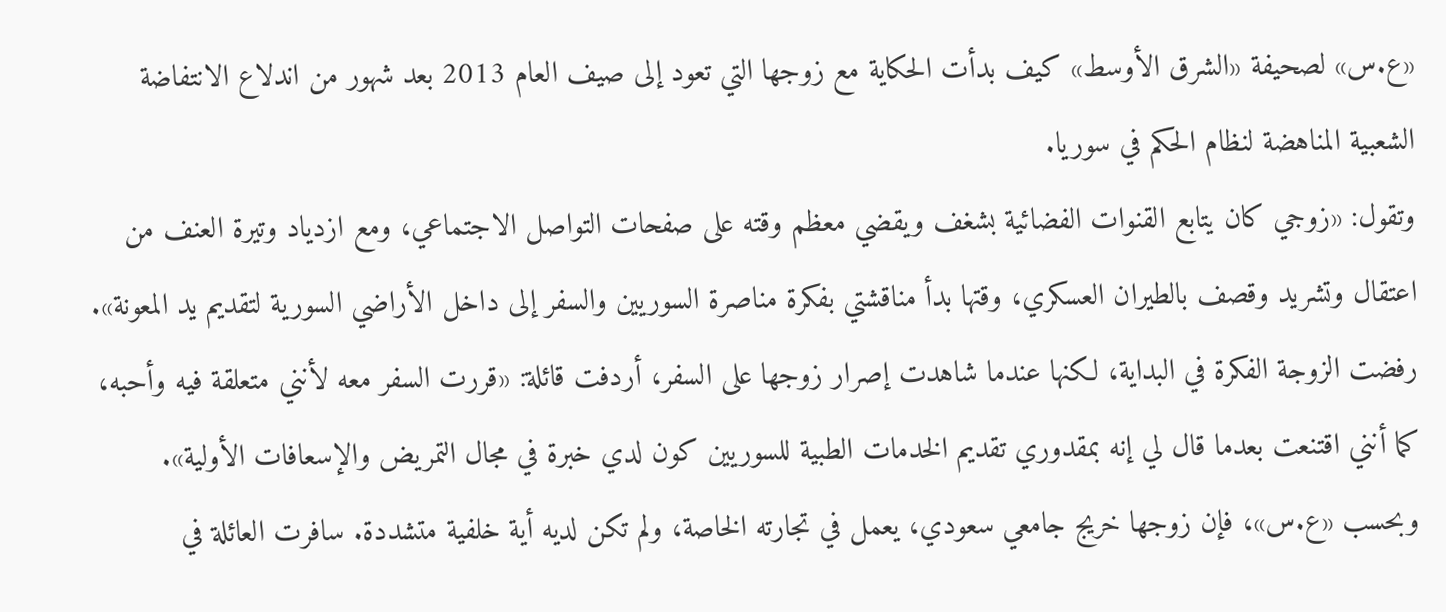«ع.س» لصحيفة «الشرق الأوسط» كيف بدأت الحكاية مع زوجها التي تعود إلى صيف العام 2013 بعد شهور من اندلاع الانتفاضة الشعبية المناهضة لنظام الحكم في سوريا.
وتقول: «زوجي كان يتابع القنوات الفضائية بشغف ويقضي معظم وقته على صفحات التواصل الاجتماعي، ومع ازدياد وتيرة العنف من اعتقال وتشريد وقصف بالطيران العسكري، وقتها بدأ مناقشتي بفكرة مناصرة السوريين والسفر إلى داخل الأراضي السورية لتقديم يد المعونة».
رفضت الزوجة الفكرة في البداية، لكنها عندما شاهدت إصرار زوجها على السفر، أردفت قائلة: «قررت السفر معه لأنني متعلقة فيه وأحبه، كما أنني اقتنعت بعدما قال لي إنه بمقدوري تقديم الخدمات الطبية للسوريين كون لدي خبرة في مجال التمريض والإسعافات الأولية».
وبحسب «ع.س»، فإن زوجها خريج جامعي سعودي، يعمل في تجارته الخاصة، ولم تكن لديه أية خلفية متشددة. سافرت العائلة في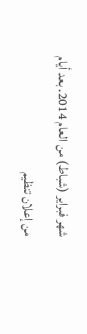شهر فبراير (شباط) من العام 2014. بعد أيام من إعلان تنظيم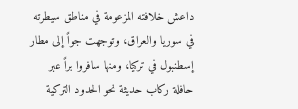داعش خلافته المزعومة في مناطق سيطرته في سوريا والعراق، وتوجهت جواً إلى مطار إسطنبول في تركيا، ومنها سافروا براً عبر حافلة ركاب حديثة نحو الحدود التركية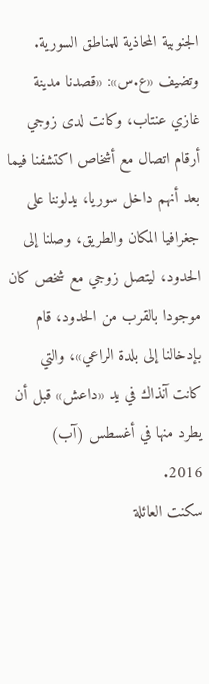الجنوبية المحاذية للمناطق السورية.
وتضيف «ع.س»: «قصدنا مدينة غازي عنتاب، وكانت لدى زوجي أرقام اتصال مع أشخاص اكتشفنا فيما بعد أنهم داخل سوريا، يدلوننا على جغرافيا المكان والطريق، وصلنا إلى الحدود، ليتصل زوجي مع شخص كان موجودا بالقرب من الحدود، قام بإدخالنا إلى بلدة الراعي»، والتي كانت آنذاك في يد «داعش» قبل أن يطرد منها في أغسطس (آب) 2016.
سكنت العائلة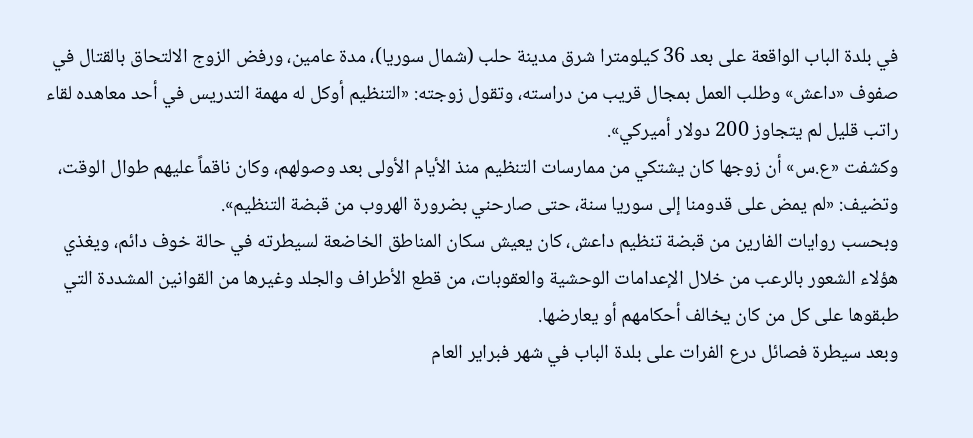في بلدة الباب الواقعة على بعد 36 كيلومترا شرق مدينة حلب (شمال سوريا)، مدة عامين، ورفض الزوج الالتحاق بالقتال في صفوف «داعش» وطلب العمل بمجال قريب من دراسته، وتقول زوجته: «التنظيم أوكل له مهمة التدريس في أحد معاهده لقاء راتب قليل لم يتجاوز 200 دولار أميركي».
وكشفت «ع.س» أن زوجها كان يشتكي من ممارسات التنظيم منذ الأيام الأولى بعد وصولهم، وكان ناقماً عليهم طوال الوقت، وتضيف: «لم يمض على قدومنا إلى سوريا سنة، حتى صارحني بضرورة الهروب من قبضة التنظيم».
وبحسب روايات الفارين من قبضة تنظيم داعش، كان يعيش سكان المناطق الخاضعة لسيطرته في حالة خوف دائم، ويغذي هؤلاء الشعور بالرعب من خلال الإعدامات الوحشية والعقوبات، من قطع الأطراف والجلد وغيرها من القوانين المشددة التي طبقوها على كل من كان يخالف أحكامهم أو يعارضها.
وبعد سيطرة فصائل درع الفرات على بلدة الباب في شهر فبراير العام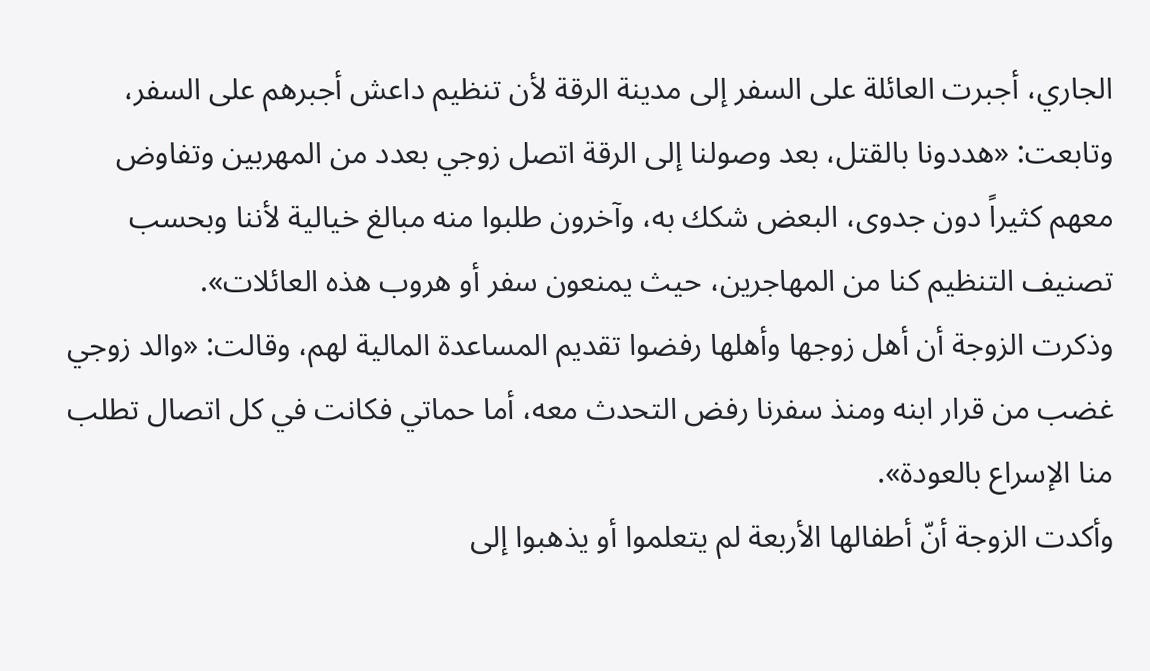الجاري، أجبرت العائلة على السفر إلى مدينة الرقة لأن تنظيم داعش أجبرهم على السفر، وتابعت: «هددونا بالقتل، بعد وصولنا إلى الرقة اتصل زوجي بعدد من المهربين وتفاوض معهم كثيراً دون جدوى، البعض شكك به، وآخرون طلبوا منه مبالغ خيالية لأننا وبحسب تصنيف التنظيم كنا من المهاجرين، حيث يمنعون سفر أو هروب هذه العائلات».
وذكرت الزوجة أن أهل زوجها وأهلها رفضوا تقديم المساعدة المالية لهم، وقالت: «والد زوجي غضب من قرار ابنه ومنذ سفرنا رفض التحدث معه، أما حماتي فكانت في كل اتصال تطلب منا الإسراع بالعودة».
وأكدت الزوجة أنّ أطفالها الأربعة لم يتعلموا أو يذهبوا إلى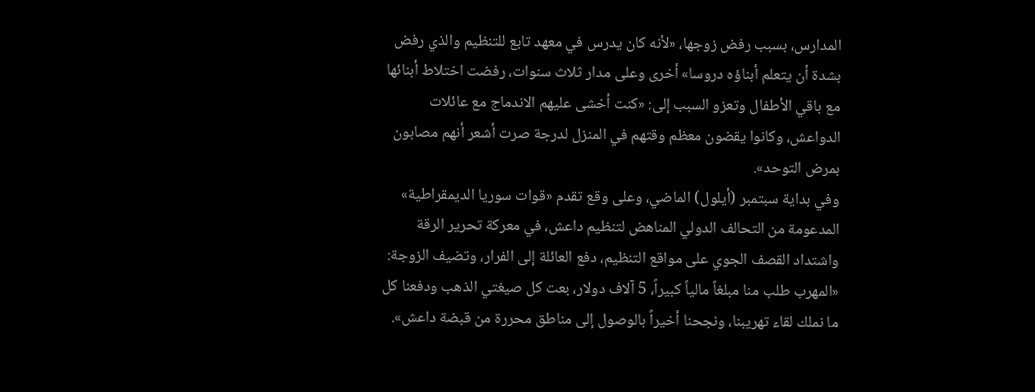المدارس، بسبب رفض زوجها، «لأنه كان يدرس في معهد تابع للتنظيم والذي رفض بشدة أن يتعلم أبناؤه دروسا» أخرى وعلى مدار ثلاث سنوات، رفضت اختلاط أبنائها مع باقي الأطفال وتعزو السبب إلى: «كنت أخشى عليهم الاندماج مع عائلات الدواعش، وكانوا يقضون معظم وقتهم في المنزل لدرجة صرت أشعر أنهم مصابون بمرض التوحد».
وفي بداية سبتمبر (أيلول) الماضي، وعلى وقع تقدم «قوات سوريا الديمقراطية» المدعومة من التحالف الدولي المناهض لتنظيم داعش، في معركة تحرير الرقة واشتداد القصف الجوي على مواقع التنظيم، دفع العائلة إلى الفرار، وتضيف الزوجة: «المهرب طلب منا مبلغاً مالياً كبيراً، 5 آلاف دولار، بعت كل صيغتي الذهب ودفعنا كل ما نملك لقاء تهريبنا، ونجحنا أخيراً بالوصول إلى مناطق محررة من قبضة داعش».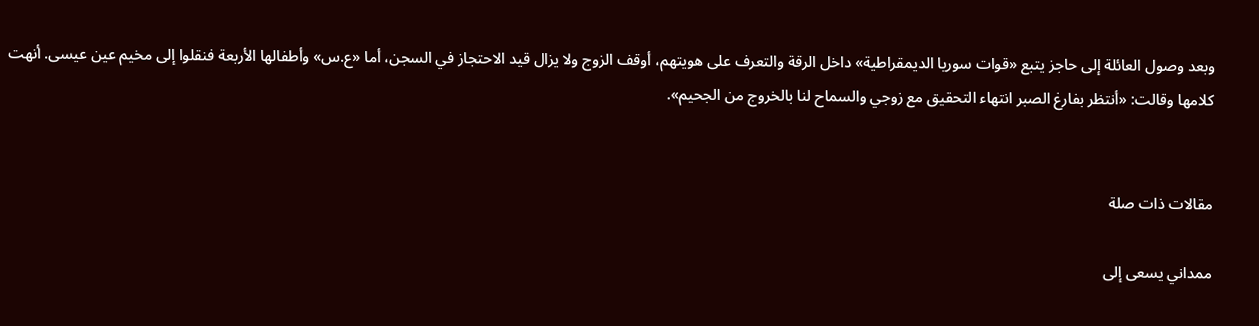وبعد وصول العائلة إلى حاجز يتبع «قوات سوريا الديمقراطية» داخل الرقة والتعرف على هويتهم، أوقف الزوج ولا يزال قيد الاحتجاز في السجن، أما «ع.س» وأطفالها الأربعة فنقلوا إلى مخيم عين عيسى. أنهت كلامها وقالت: «أنتظر بفارغ الصبر انتهاء التحقيق مع زوجي والسماح لنا بالخروج من الجحيم».


مقالات ذات صلة

ممداني يسعى إلى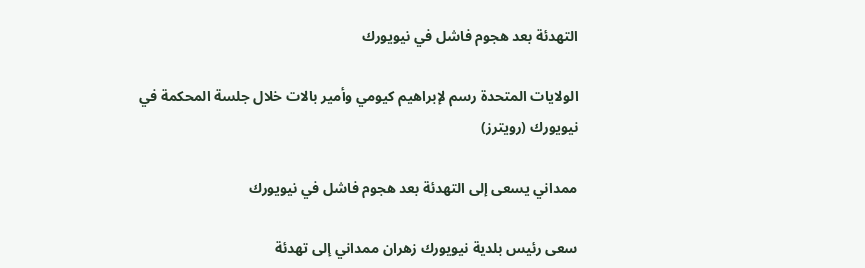التهدئة بعد هجوم فاشل في نيويورك

الولايات المتحدة رسم لإبراهيم كيومي وأمير بالات خلال جلسة المحكمة في نيويورك (رويترز)

ممداني يسعى إلى التهدئة بعد هجوم فاشل في نيويورك

سعى رئيس بلدية نيويورك زهران ممداني إلى تهدئة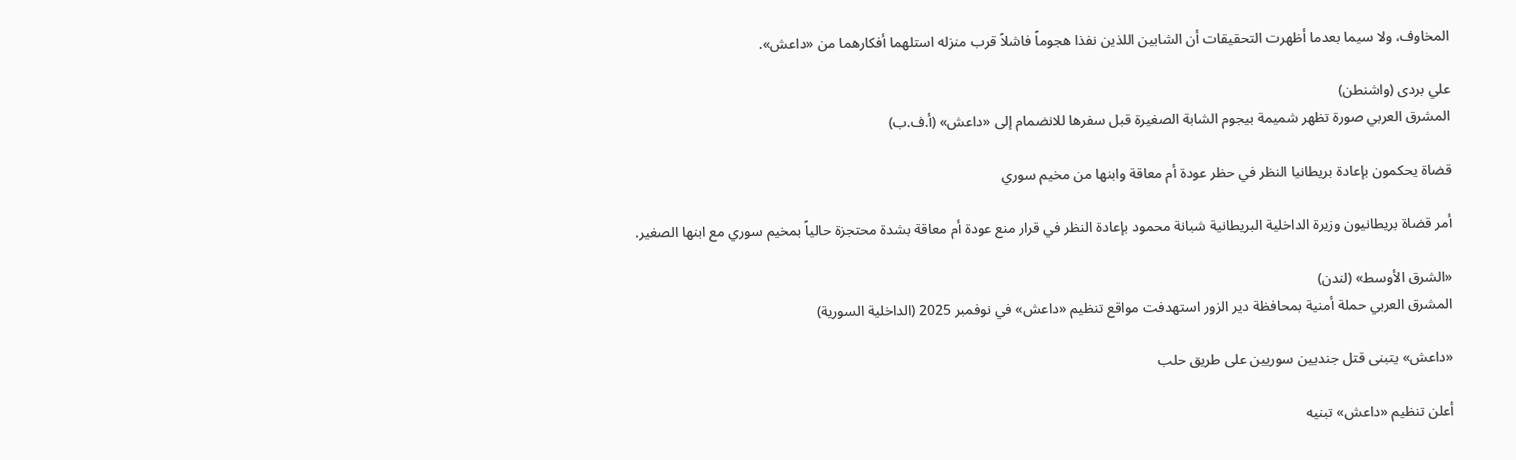المخاوف، ولا سيما بعدما أظهرت التحقيقات أن الشابين اللذين نفذا هجوماً فاشلاً قرب منزله استلهما أفكارهما من «داعش».

علي بردى (واشنطن)
المشرق العربي صورة تظهر شميمة بيجوم الشابة الصغيرة قبل سفرها للانضمام إلى «داعش» (أ.ف.ب)

قضاة يحكمون بإعادة بريطانيا النظر في حظر عودة أم معاقة وابنها من مخيم سوري

أمر قضاة بريطانيون وزيرة الداخلية البريطانية شبانة محمود بإعادة النظر في قرار منع عودة أم معاقة بشدة محتجزة حالياً بمخيم سوري مع ابنها الصغير.

«الشرق الأوسط» (لندن)
المشرق العربي حملة أمنية بمحافظة دير الزور استهدفت مواقع تنظيم «داعش» في نوفمبر 2025 (الداخلية السورية)

«داعش» يتبنى قتل جنديين سوريين على طريق حلب

أعلن تنظيم «داعش» تبنيه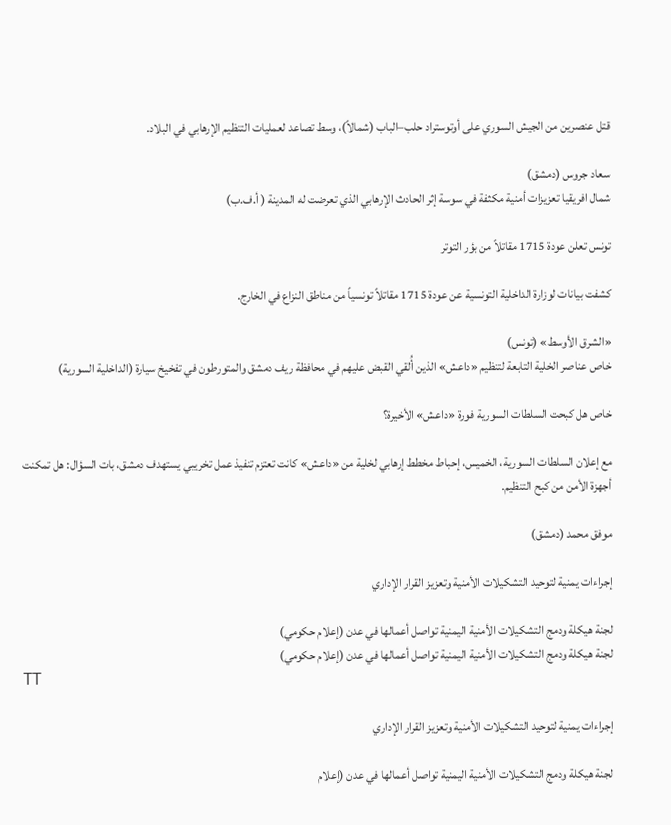قتل عنصرين من الجيش السوري على أوتوستراد حلب–الباب (شمالاً)، وسط تصاعد لعمليات التنظيم الإرهابي في البلاد.

سعاد جروس (دمشق)
شمال افريقيا تعزيزات أمنية مكثفة في سوسة إثر الحادث الإرهابي الذي تعرضت له المدينة ( أ.ف.ب)

تونس تعلن عودة 1715 مقاتلاً من بؤر التوتر

كشفت بيانات لوزارة الداخلية التونسية عن عودة 1715 مقاتلاً تونسياً من مناطق النزاع في الخارج.

«الشرق الأوسط» (تونس)
خاص عناصر الخلية التابعة لتنظيم «داعش» الذين أُلقي القبض عليهم في محافظة ريف دمشق والمتورطون في تفخيخ سيارة (الداخلية السورية)

خاص هل كبحت السلطات السورية فورة «داعش» الأخيرة؟

مع إعلان السلطات السورية، الخميس، إحباط مخطط إرهابي لخلية من «داعش» كانت تعتزم تنفيذ عمل تخريبي يستهدف دمشق، بات السؤال: هل تمكنت أجهزة الأمن من كبح التنظيم.

موفق محمد (دمشق)

إجراءات يمنية لتوحيد التشكيلات الأمنية وتعزيز القرار الإداري

لجنة هيكلة ودمج التشكيلات الأمنية اليمنية تواصل أعمالها في عدن (إعلام حكومي)
لجنة هيكلة ودمج التشكيلات الأمنية اليمنية تواصل أعمالها في عدن (إعلام حكومي)
TT

إجراءات يمنية لتوحيد التشكيلات الأمنية وتعزيز القرار الإداري

لجنة هيكلة ودمج التشكيلات الأمنية اليمنية تواصل أعمالها في عدن (إعلام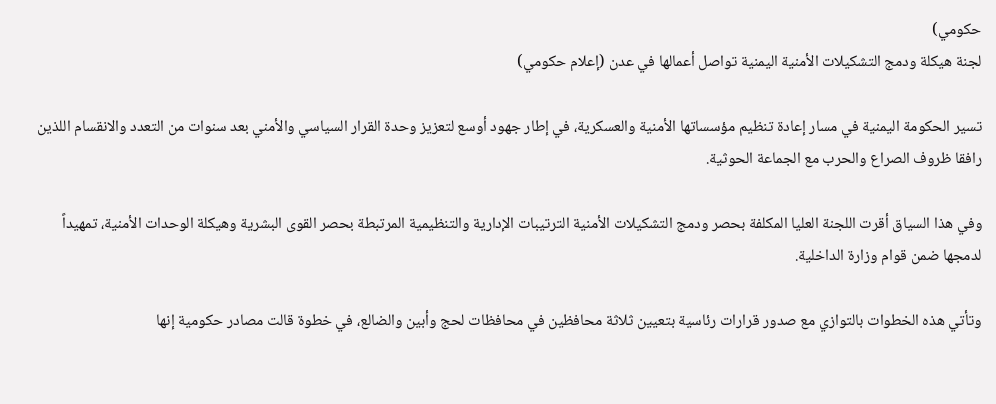حكومي)
لجنة هيكلة ودمج التشكيلات الأمنية اليمنية تواصل أعمالها في عدن (إعلام حكومي)

تسير الحكومة اليمنية في مسار إعادة تنظيم مؤسساتها الأمنية والعسكرية، في إطار جهود أوسع لتعزيز وحدة القرار السياسي والأمني بعد سنوات من التعدد والانقسام اللذين رافقا ظروف الصراع والحرب مع الجماعة الحوثية.

وفي هذا السياق أقرت اللجنة العليا المكلفة بحصر ودمج التشكيلات الأمنية الترتيبات الإدارية والتنظيمية المرتبطة بحصر القوى البشرية وهيكلة الوحدات الأمنية، تمهيداً لدمجها ضمن قوام وزارة الداخلية.

وتأتي هذه الخطوات بالتوازي مع صدور قرارات رئاسية بتعيين ثلاثة محافظين في محافظات لحج وأبين والضالع، في خطوة قالت مصادر حكومية إنها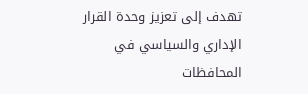تهدف إلى تعزيز وحدة القرار الإداري والسياسي في المحافظات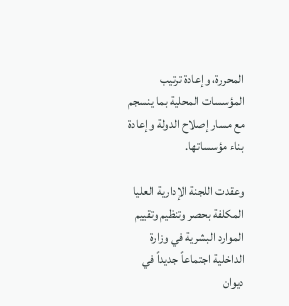المحررة، وإعادة ترتيب المؤسسات المحلية بما ينسجم مع مسار إصلاح الدولة وإعادة بناء مؤسساتها.

وعقدت اللجنة الإدارية العليا المكلفة بحصر وتنظيم وتقييم الموارد البشرية في وزارة الداخلية اجتماعاً جديداً في ديوان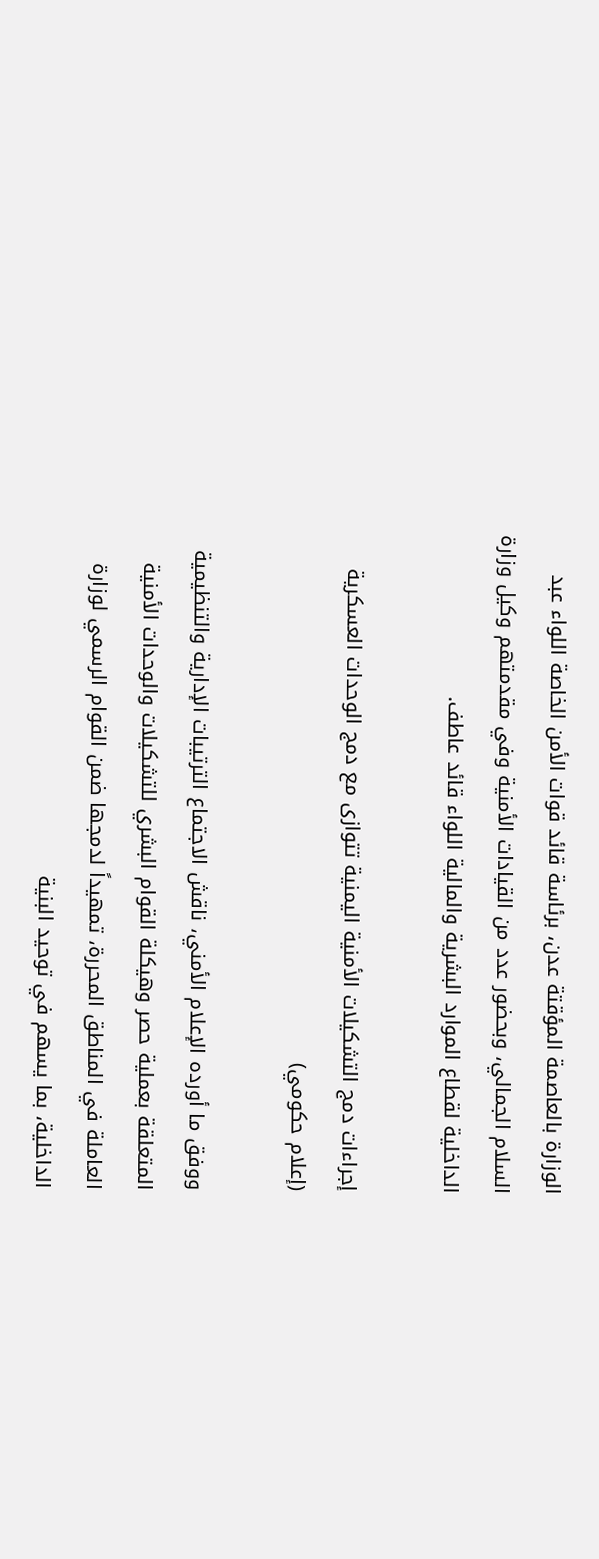الوزارة بالعاصمة المؤقتة عدن، برئاسة قائد قوات الأمن الخاصة اللواء عبد السلام الجمالي، وبحضور عدد من القيادات الأمنية وفي مقدمتهم وكيل وزارة الداخلية لقطاع الموارد البشرية والمالية اللواء قائد عاطف.

إجراءات دمج التشكيلات الأمنية اليمنية تتوازى مع دمج الوحدات العسكرية (إعلام حكومي)

ووفق ما أورده الإعلام الأمني، ناقش الاجتماع الترتيبات الإدارية والتنظيمية المتعلقة بعملية حصر وهيكلة القوام البشري للتشكيلات والوحدات الأمنية العاملة في المناطق المحررة، تمهيداً لدمجها ضمن القوام الرسمي لوزارة الداخلية، بما يسهم في توحيد البنية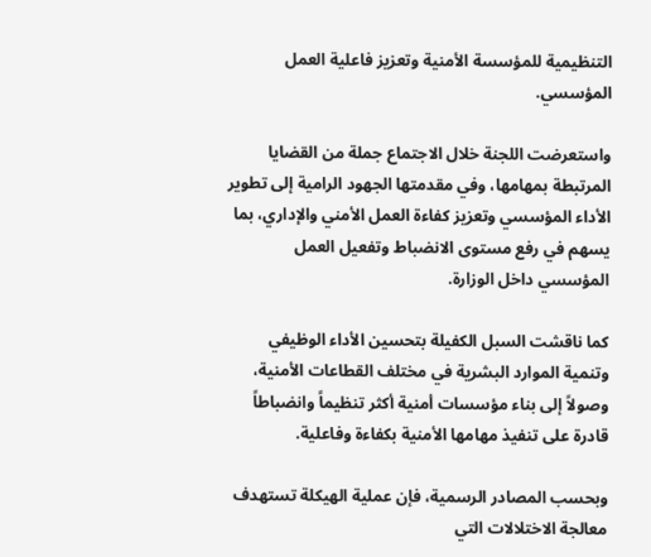التنظيمية للمؤسسة الأمنية وتعزيز فاعلية العمل المؤسسي.

واستعرضت اللجنة خلال الاجتماع جملة من القضايا المرتبطة بمهامها، وفي مقدمتها الجهود الرامية إلى تطوير الأداء المؤسسي وتعزيز كفاءة العمل الأمني والإداري، بما يسهم في رفع مستوى الانضباط وتفعيل العمل المؤسسي داخل الوزارة.

كما ناقشت السبل الكفيلة بتحسين الأداء الوظيفي وتنمية الموارد البشرية في مختلف القطاعات الأمنية، وصولاً إلى بناء مؤسسات أمنية أكثر تنظيماً وانضباطاً قادرة على تنفيذ مهامها الأمنية بكفاءة وفاعلية.

وبحسب المصادر الرسمية، فإن عملية الهيكلة تستهدف معالجة الاختلالات التي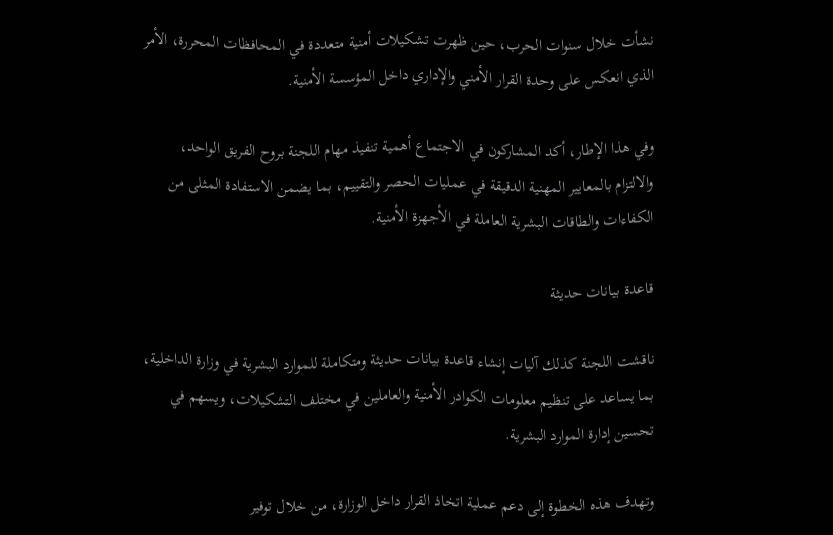نشأت خلال سنوات الحرب، حين ظهرت تشكيلات أمنية متعددة في المحافظات المحررة، الأمر الذي انعكس على وحدة القرار الأمني والإداري داخل المؤسسة الأمنية.

وفي هذا الإطار، أكد المشاركون في الاجتماع أهمية تنفيذ مهام اللجنة بروح الفريق الواحد، والالتزام بالمعايير المهنية الدقيقة في عمليات الحصر والتقييم، بما يضمن الاستفادة المثلى من الكفاءات والطاقات البشرية العاملة في الأجهزة الأمنية.

قاعدة بيانات حديثة

ناقشت اللجنة كذلك آليات إنشاء قاعدة بيانات حديثة ومتكاملة للموارد البشرية في وزارة الداخلية، بما يساعد على تنظيم معلومات الكوادر الأمنية والعاملين في مختلف التشكيلات، ويسهم في تحسين إدارة الموارد البشرية.

وتهدف هذه الخطوة إلى دعم عملية اتخاذ القرار داخل الوزارة، من خلال توفير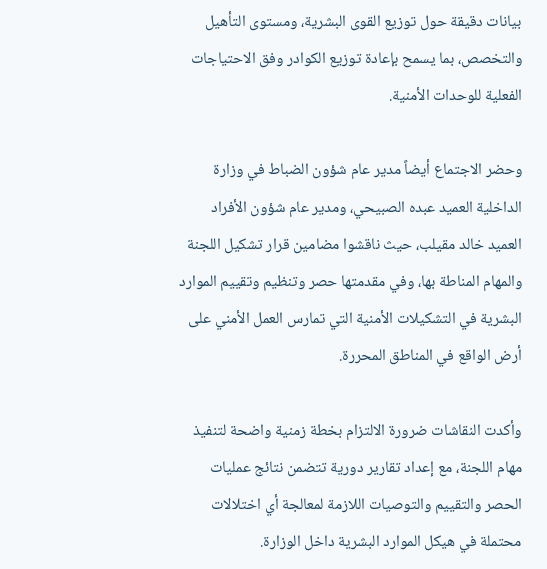بيانات دقيقة حول توزيع القوى البشرية، ومستوى التأهيل والتخصص، بما يسمح بإعادة توزيع الكوادر وفق الاحتياجات الفعلية للوحدات الأمنية.

وحضر الاجتماع أيضاً مدير عام شؤون الضباط في وزارة الداخلية العميد عبده الصبيحي، ومدير عام شؤون الأفراد العميد خالد مقيلب، حيث ناقشوا مضامين قرار تشكيل اللجنة والمهام المناطة بها، وفي مقدمتها حصر وتنظيم وتقييم الموارد البشرية في التشكيلات الأمنية التي تمارس العمل الأمني على أرض الواقع في المناطق المحررة.

وأكدت النقاشات ضرورة الالتزام بخطة زمنية واضحة لتنفيذ مهام اللجنة، مع إعداد تقارير دورية تتضمن نتائج عمليات الحصر والتقييم والتوصيات اللازمة لمعالجة أي اختلالات محتملة في هيكل الموارد البشرية داخل الوزارة.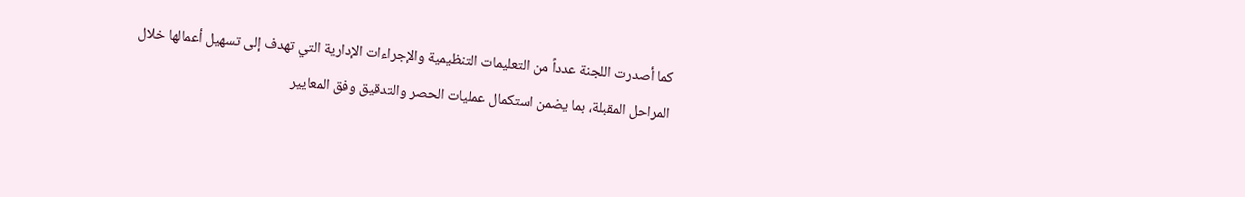كما أصدرت اللجنة عدداً من التعليمات التنظيمية والإجراءات الإدارية التي تهدف إلى تسهيل أعمالها خلال المراحل المقبلة، بما يضمن استكمال عمليات الحصر والتدقيق وفق المعايير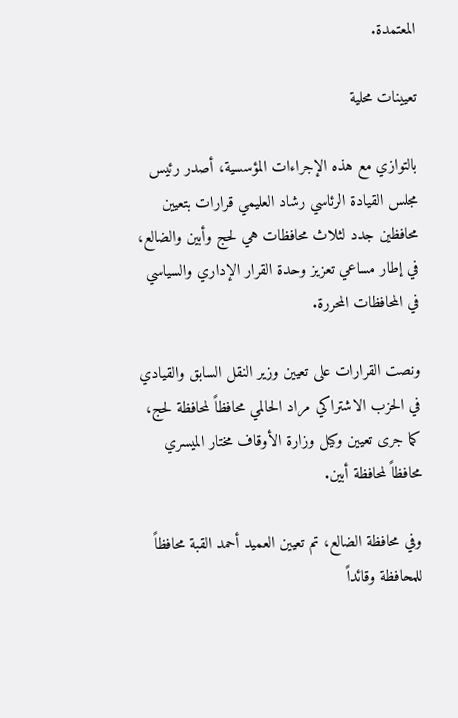المعتمدة.

تعيينات محلية

بالتوازي مع هذه الإجراءات المؤسسية، أصدر رئيس مجلس القيادة الرئاسي رشاد العليمي قرارات بتعيين محافظين جدد لثلاث محافظات هي لحج وأبين والضالع، في إطار مساعي تعزيز وحدة القرار الإداري والسياسي في المحافظات المحررة.

ونصت القرارات على تعيين وزير النقل السابق والقيادي في الحزب الاشتراكي مراد الحالمي محافظاً لمحافظة لحج، كما جرى تعيين وكيل وزارة الأوقاف مختار الميسري محافظاً لمحافظة أبين.

وفي محافظة الضالع، تم تعيين العميد أحمد القبة محافظاً للمحافظة وقائداً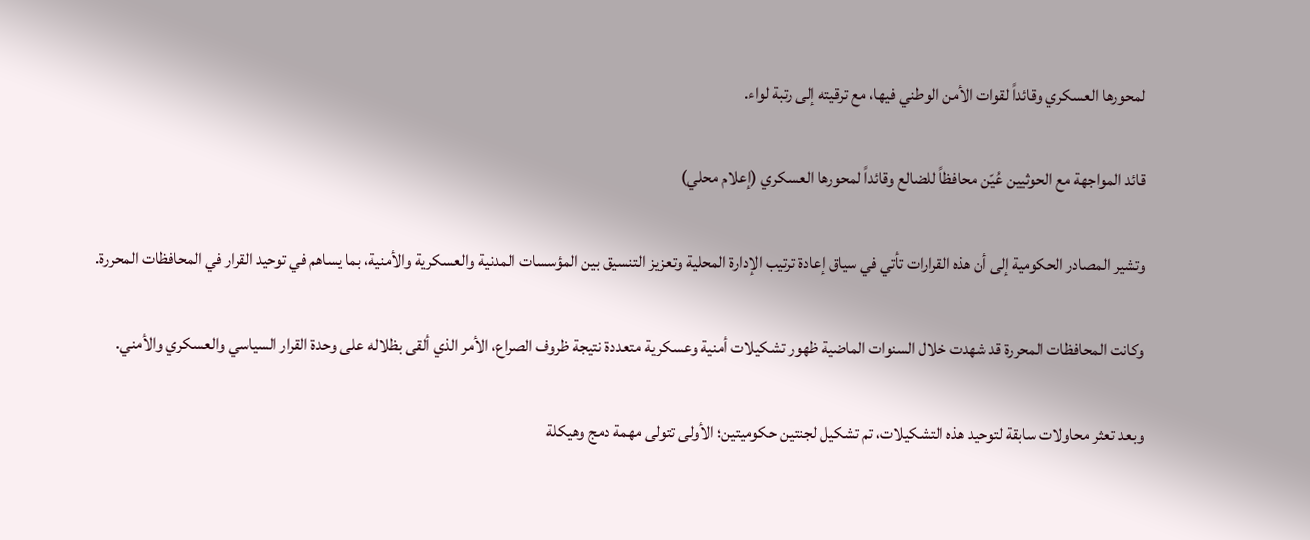لمحورها العسكري وقائداً لقوات الأمن الوطني فيها، مع ترقيته إلى رتبة لواء.

قائد المواجهة مع الحوثيين عُيّن محافظاً للضالع وقائداً لمحورها العسكري (إعلام محلي)

وتشير المصادر الحكومية إلى أن هذه القرارات تأتي في سياق إعادة ترتيب الإدارة المحلية وتعزيز التنسيق بين المؤسسات المدنية والعسكرية والأمنية، بما يساهم في توحيد القرار في المحافظات المحررة.

وكانت المحافظات المحررة قد شهدت خلال السنوات الماضية ظهور تشكيلات أمنية وعسكرية متعددة نتيجة ظروف الصراع، الأمر الذي ألقى بظلاله على وحدة القرار السياسي والعسكري والأمني.

وبعد تعثر محاولات سابقة لتوحيد هذه التشكيلات، تم تشكيل لجنتين حكوميتين؛ الأولى تتولى مهمة دمج وهيكلة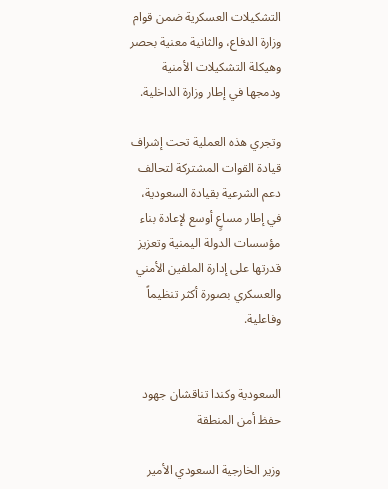التشكيلات العسكرية ضمن قوام وزارة الدفاع، والثانية معنية بحصر وهيكلة التشكيلات الأمنية ودمجها في إطار وزارة الداخلية.

وتجري هذه العملية تحت إشراف قيادة القوات المشتركة لتحالف دعم الشرعية بقيادة السعودية، في إطار مساعٍ أوسع لإعادة بناء مؤسسات الدولة اليمنية وتعزيز قدرتها على إدارة الملفين الأمني والعسكري بصورة أكثر تنظيماً وفاعلية.


السعودية وكندا تناقشان جهود حفظ أمن المنطقة

وزير الخارجية السعودي الأمير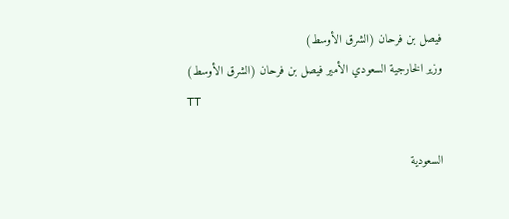فيصل بن فرحان (الشرق الأوسط)
وزير الخارجية السعودي الأمير فيصل بن فرحان (الشرق الأوسط)
TT

السعودية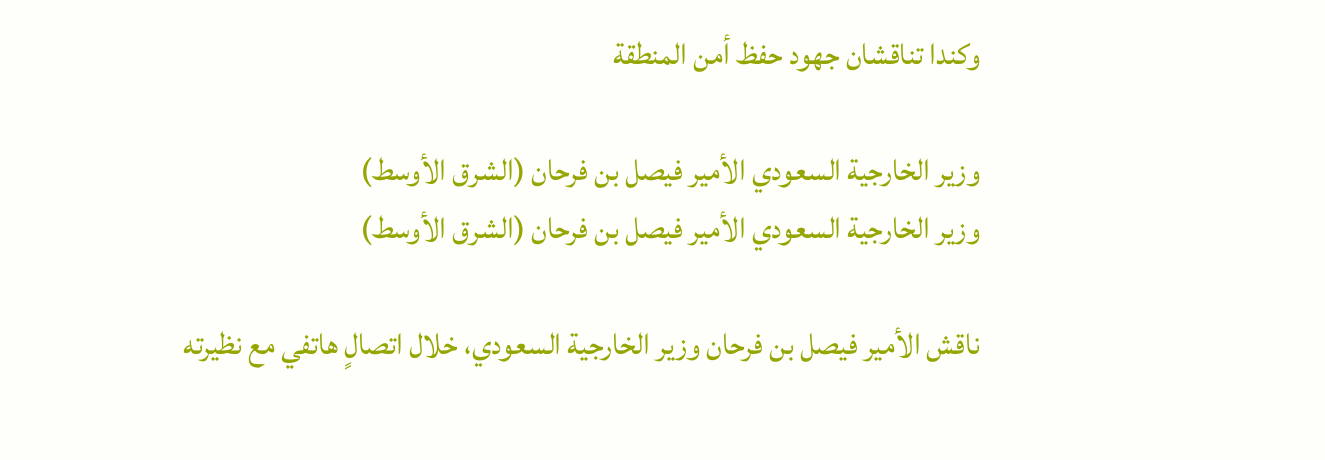وكندا تناقشان جهود حفظ أمن المنطقة

وزير الخارجية السعودي الأمير فيصل بن فرحان (الشرق الأوسط)
وزير الخارجية السعودي الأمير فيصل بن فرحان (الشرق الأوسط)

ناقش الأمير فيصل بن فرحان وزير الخارجية السعودي، خلال اتصالٍ هاتفي مع نظيرته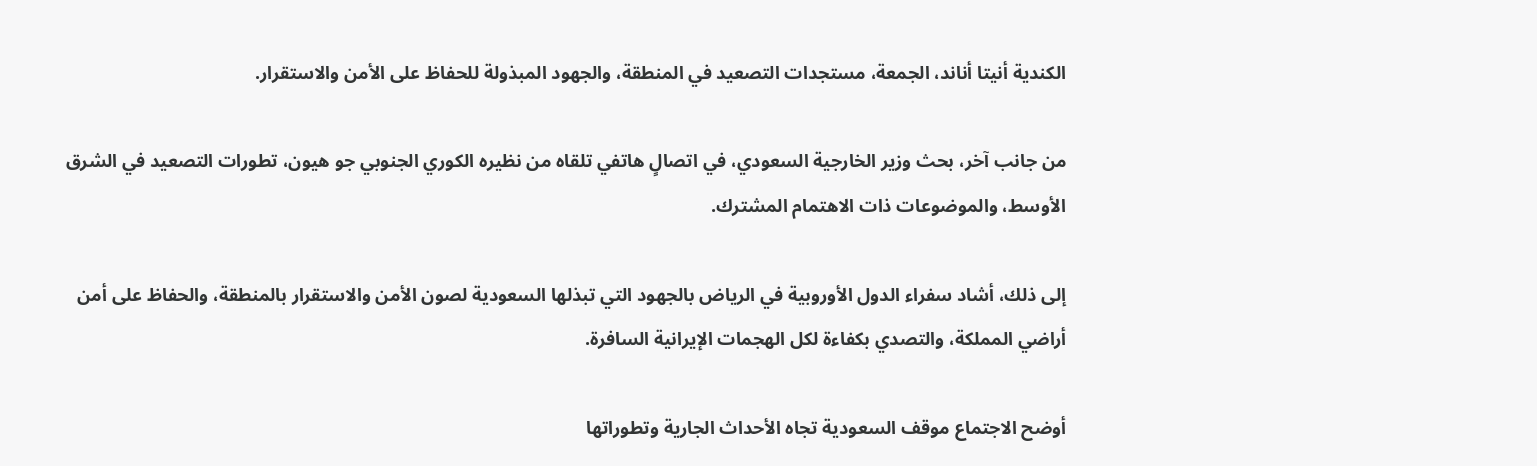الكندية أنيتا أناند، الجمعة، مستجدات التصعيد في المنطقة، والجهود المبذولة للحفاظ على الأمن والاستقرار.

من جانب آخر، بحث وزير الخارجية السعودي، في اتصالٍ هاتفي تلقاه من نظيره الكوري الجنوبي جو هيون، تطورات التصعيد في الشرق الأوسط، والموضوعات ذات الاهتمام المشترك.

إلى ذلك، أشاد سفراء الدول الأوروبية في الرياض بالجهود التي تبذلها السعودية لصون الأمن والاستقرار بالمنطقة، والحفاظ على أمن أراضي المملكة، والتصدي بكفاءة لكل الهجمات الإيرانية السافرة.

أوضح الاجتماع موقف السعودية تجاه الأحداث الجارية وتطوراتها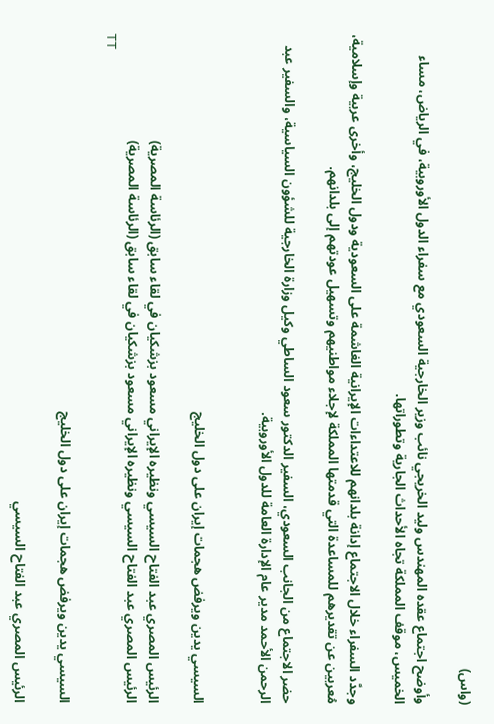(واس)

وأوضح اجتماع عقده المهندس وليد الخريجي نائب وزير الخارجية السعودي مع سفراء الدول الأوروبية، في الرياض، مساء الخميس، موقف المملكة تجاه الأحداث الجارية وتطوراتها.

وجدَّد السفراء خلال الاجتماع إدانة بلدانهم للاعتداءات الإيرانية الغاشمة على السعودية ودول الخليج، وأخرى عربية وإسلامية، مُعربين عن تقديرهم للمساعدة التي قدمتها المملكة لإجلاء مواطنيهم وتسهيل عودتهم إلى بلدانهم.

حضر الاجتماع من الجانب السعودي، السفير الدكتور سعود الساطي وكيل وزارة الخارجية للشؤون السياسية، والسفير عبد الرحمن الأحمد مدير عام الإدارة العامة للدول الأوروبية.


السيسي يدين ويرفض هجمات إيران على دول الخليج

الرئيس المصري عبد الفتاح السيسي ونظيره الإيراني مسعود بزشكيان في لقاء سابق (الرئاسة المصرية)
الرئيس المصري عبد الفتاح السيسي ونظيره الإيراني مسعود بزشكيان في لقاء سابق (الرئاسة المصرية)
TT

السيسي يدين ويرفض هجمات إيران على دول الخليج

الرئيس المصري عبد الفتاح السيسي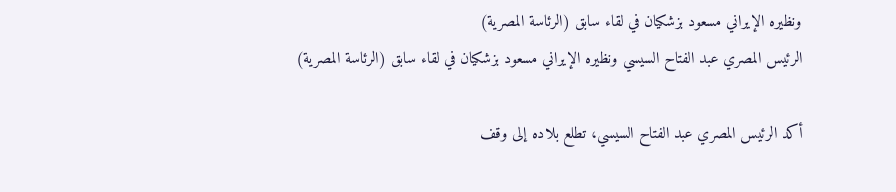ونظيره الإيراني مسعود بزشكيان في لقاء سابق (الرئاسة المصرية)
الرئيس المصري عبد الفتاح السيسي ونظيره الإيراني مسعود بزشكيان في لقاء سابق (الرئاسة المصرية)

أكد الرئيس المصري عبد الفتاح السيسي، تطلع بلاده إلى وقف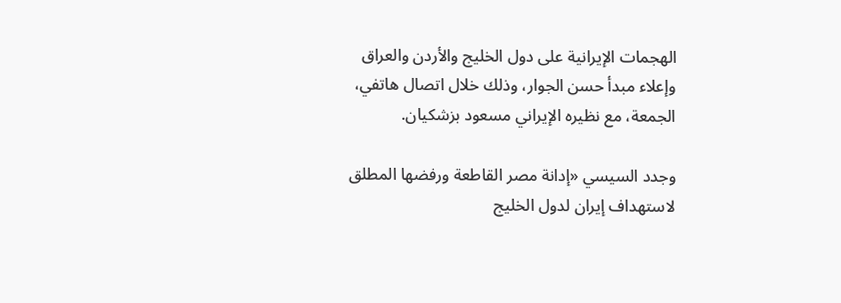الهجمات الإيرانية على دول الخليج والأردن والعراق وإعلاء مبدأ حسن الجوار، وذلك خلال اتصال هاتفي، الجمعة، مع نظيره الإيراني مسعود بزشكيان.

وجدد السيسي «إدانة مصر القاطعة ورفضها المطلق لاستهداف إيران لدول الخليج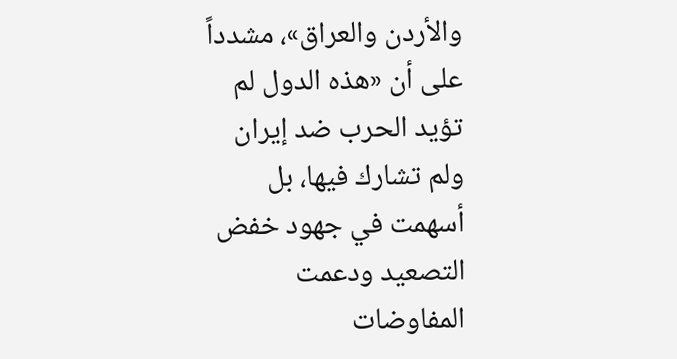والأردن والعراق»، مشدداً على أن «هذه الدول لم تؤيد الحرب ضد إيران ولم تشارك فيها، بل أسهمت في جهود خفض التصعيد ودعمت المفاوضات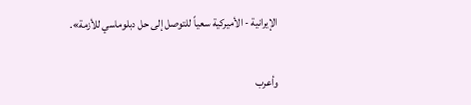الإيرانية - الأميركية سعياً للتوصل إلى حل دبلوماسي للأزمة».

وأعرب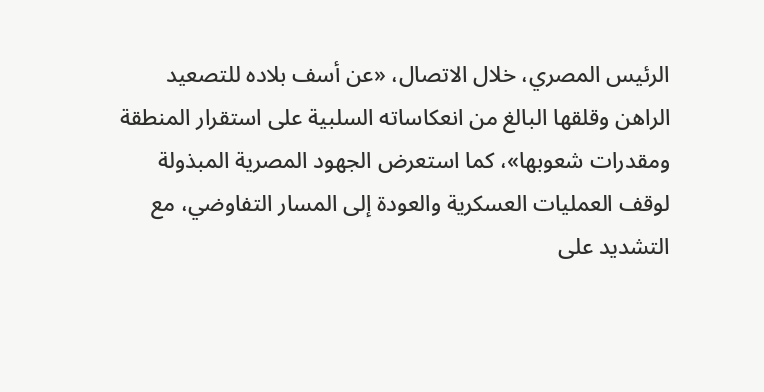الرئيس المصري، خلال الاتصال، «عن أسف بلاده للتصعيد الراهن وقلقها البالغ من انعكاساته السلبية على استقرار المنطقة ومقدرات شعوبها»، كما استعرض الجهود المصرية المبذولة لوقف العمليات العسكرية والعودة إلى المسار التفاوضي، مع التشديد على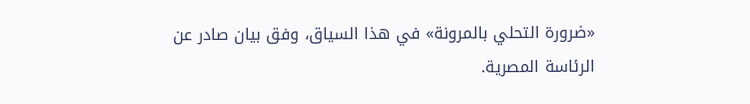«ضرورة التحلي بالمرونة» في هذا السياق، وفق بيان صادر عن الرئاسة المصرية.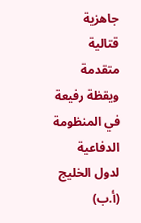جاهزية قتالية متقدمة ويقظة رفيعة في المنظومة الدفاعية لدول الخليج (أ.ب)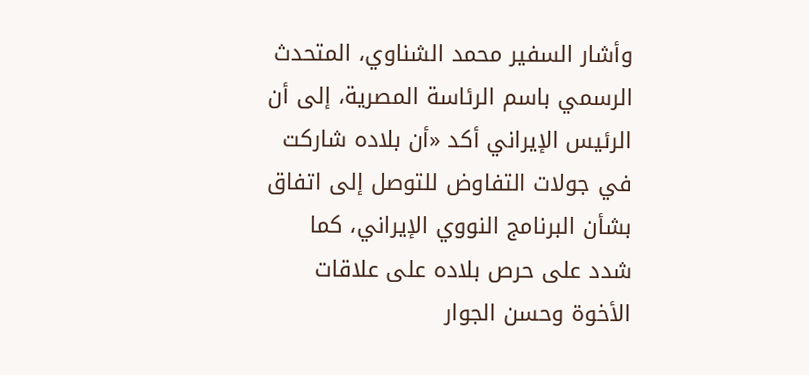وأشار السفير محمد الشناوي، المتحدث الرسمي باسم الرئاسة المصرية، إلى أن الرئيس الإيراني أكد «أن بلاده شاركت في جولات التفاوض للتوصل إلى اتفاق بشأن البرنامج النووي الإيراني، كما شدد على حرص بلاده على علاقات الأخوة وحسن الجوار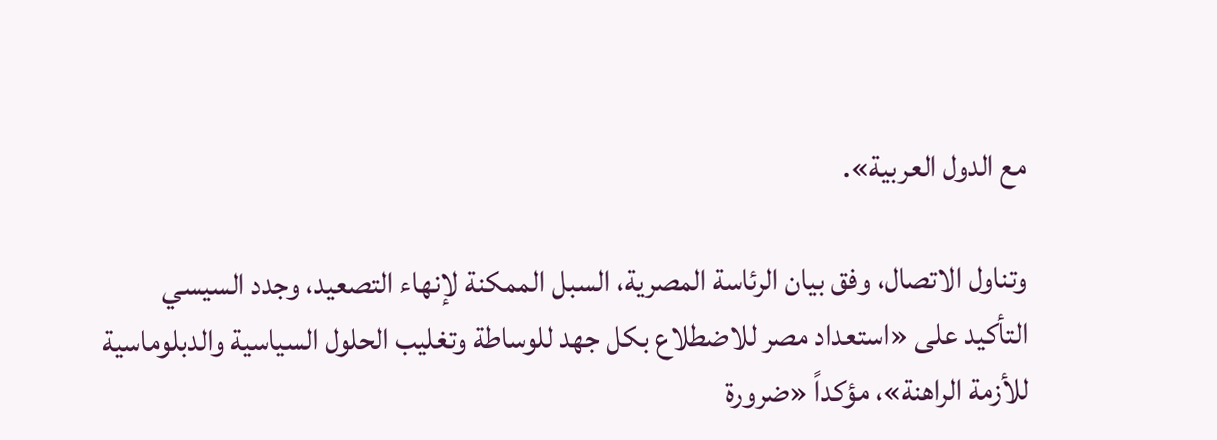مع الدول العربية».

وتناول الاتصال، وفق بيان الرئاسة المصرية، السبل الممكنة لإنهاء التصعيد، وجدد السيسي التأكيد على «استعداد مصر للاضطلاع بكل جهد للوساطة وتغليب الحلول السياسية والدبلوماسية للأزمة الراهنة»، مؤكداً «ضرورة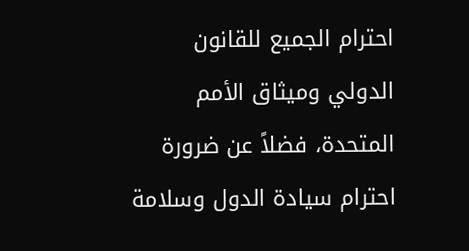احترام الجميع للقانون الدولي وميثاق الأمم المتحدة، فضلاً عن ضرورة احترام سيادة الدول وسلامة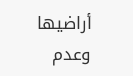أراضيها وعدم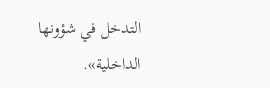التدخل في شؤونها الداخلية».